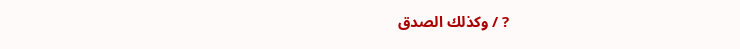? / وكذلك الصدق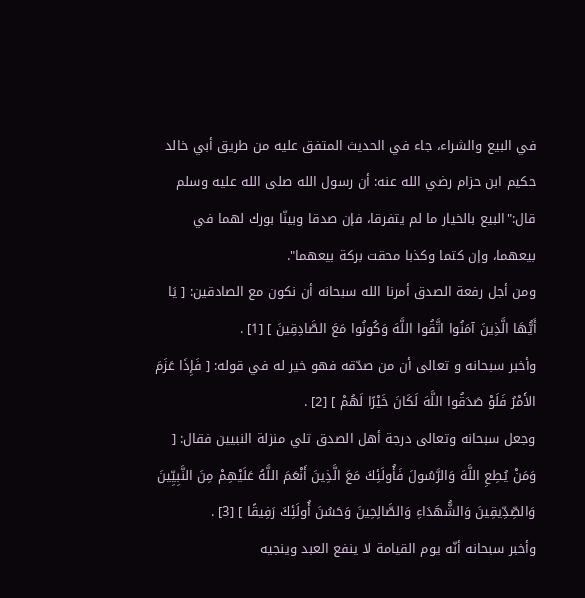في البيع والشراء، جاء في الحديث المتفق عليه من طريق أبي خالد حكيم ابن حزام رضي الله عنه: أن رسول الله صلى الله عليه وسلم قال:"البيع بالخيار ما لم يتفرقا، فإن صدقا وبينّا بورك لهما في بيعهما، وإن كتما وكذبا محقت بركة بيعهما".
ومن أجل رفعة الصدق أمرنا الله سبحانه أن نكون مع الصادقين: [ يَا أَيُّهَا الَّذِينَ آمَنُوا اتَّقُوا اللَّهَ وَكُونُوا مَعَ الصَّادِقِينَ ] [1] .
وأخبر سبحانه و تعالى أن من صدّقه فهو خير له في قوله: [ فَإِذَا عَزَمَ الأَمْرُ فَلَوْ صَدَقُوا اللَّهَ لَكَانَ خَيْرًا لَهُمْ ] [2] .
وجعل سبحانه وتعالى درجة أهل الصدق تلي منزلة النبيين فقال: [ وَمَنْ يُطِعِ اللَّهَ وَالرَّسُولَ فَأُولَئِكَ مَعَ الَّذِينَ أَنْعَمَ اللَّهُ عَلَيْهِمْ مِنَ النَّبِيِّينَ وَالصِّدِّيقِينَ وَالشُّهَدَاءِ وَالصَّالِحِينَ وَحَسُنَ أُولَئِكَ رَفِيقًا ] [3] .
وأخبر سبحانه أنّه يوم القيامة لا ينفع العبد وينجيه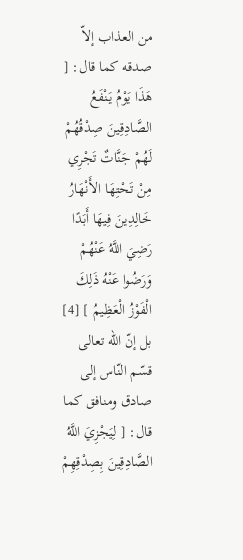من العذاب إلاّ صدقه كما قال: [ هَذَا يَوْمُ يَنْفَعُ الصَّادِقِينَ صِدْقُهُمْ لَهُمْ جَنَّاتٌ تَجْرِي مِنْ تَحْتِهَا الأَنْهَارُ خَالِدِينَ فِيهَا أَبَدًا رَضِيَ اللَّهُ عَنْهُمْ وَرَضُوا عَنْهُ ذَلِكَ الْفَوْزُ الْعَظِيمُ ] [4]
بل إنّ الله تعالى قسّم النّاس إلى صادق ومنافق كما قال: [ لِيَجْزِيَ اللَّهُ الصَّادِقِينَ بِصِدْقِهِمْ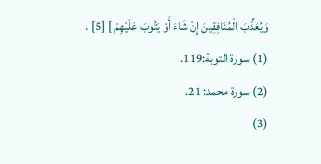وَيُعَذِّبَ الْمُنَافِقِينَ إِنْ شَاءَ أَوْ يَتُوبَ عَلَيْهِمْ ] [5] .
(1) سورة التوبة:119.
(2) سورة محمد: 21.
(3)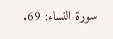سورة النساء: 69.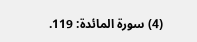(4) سورة المائدة: 119.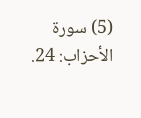(5) سورة الأحزاب: 24.